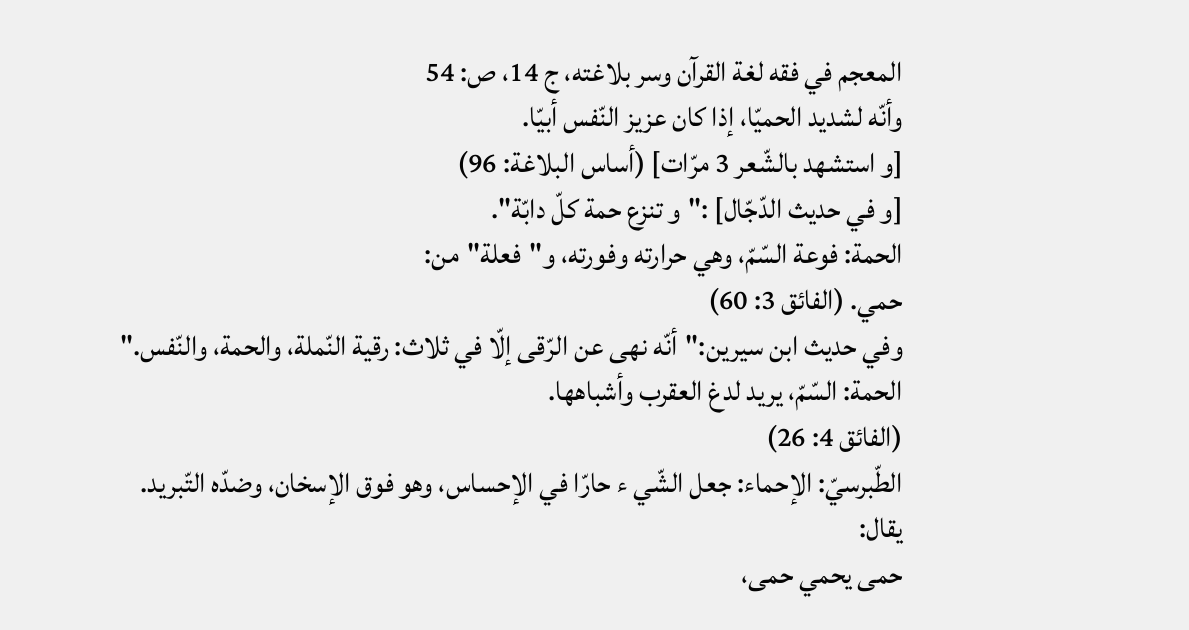المعجم في فقه لغة القرآن وسر بلاغته، ج 14، ص: 54
وأنّه لشديد الحميّا، إذا كان عزيز النّفس أبيّا.
[و استشهد بالشّعر 3 مرّات] (أساس البلاغة: 96)
[و في حديث الدّجّال] :"و تنزع حمة كلّ دابّة".
الحمة: فوعة السّمّ، وهي حرارته وفورته، و"فعلة"من:
حمي. (الفائق 3: 60)
وفي حديث ابن سيرين:"أنّه نهى عن الرّقى إلّا في ثلاث: رقية النّملة، والحمة، والنّفس."
الحمة: السّمّ، يريد لدغ العقرب وأشباهها.
(الفائق 4: 26)
الطّبرسيّ: الإحماء: جعل الشّي ء حارّا في الإحساس، وهو فوق الإسخان، وضدّه التّبريد. يقال:
حمى يحمي حمى،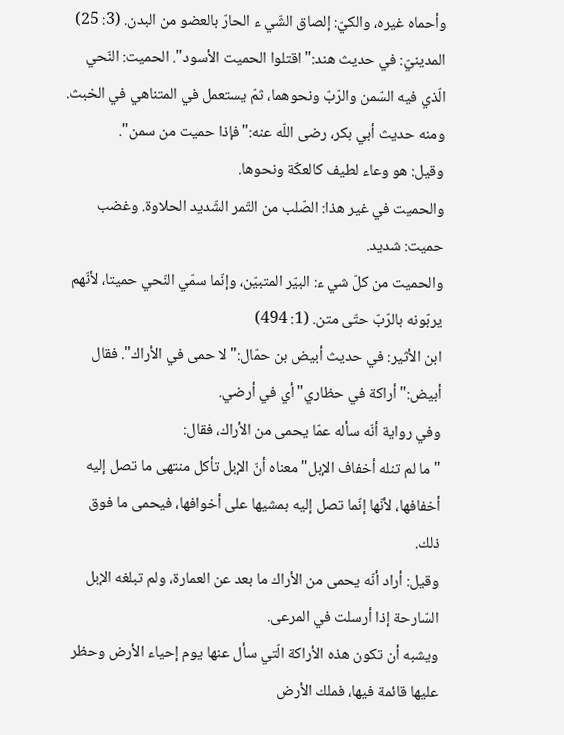وأحماه غيره، والكيّ: إلصاق الشّي ء الحارّ بالعضو من البدن. (3: 25)
المدينيّ: في حديث هند:"اقتلوا الحميت الأسود". الحميت: النّحي الّذي فيه السّمن والرّبّ ونحوهما، ثمّ يستعمل في المتناهي في الخبث.
ومنه حديث أبي بكر، رضى اللّه عنه:"فإذا حميت من سمن".
وقيل: هو وعاء لطيف كالعكّة ونحوها.
والحميت في غير هذا: الصّلب من التّمر الشّديد الحلاوة. وغضب حميت: شديد.
والحميت من كلّ شي ء: البيّر المتبيّن، وإنّما سمّي النّحي حميتا، لأنّهم يربّونه بالرّبّ حتّى متن. (1: 494)
ابن الأثير: في حديث أبيض بن حمّال:"لا حمى في الأراك". فقال أبيض:"أراكة في حظاري"أي في أرضي.
وفي رواية أنّه سأله عمّا يحمى من الأراك، فقال:
"ما لم تنله أخفاف الإبل"معناه أنّ الإبل تأكل منتهى ما تصل إليه أخفافها، لأنّها إنّما تصل إليه بمشيها على أخوافها، فيحمى ما فوق ذلك.
وقيل: أراد أنّه يحمى من الأراك ما بعد عن العمارة، ولم تبلغه الإبل السّارحة إذا أرسلت في المرعى.
ويشبه أن تكون هذه الأراكة الّتي سأل عنها يوم إحياء الأرض وحظر عليها قائمة فيها، فملك الأرض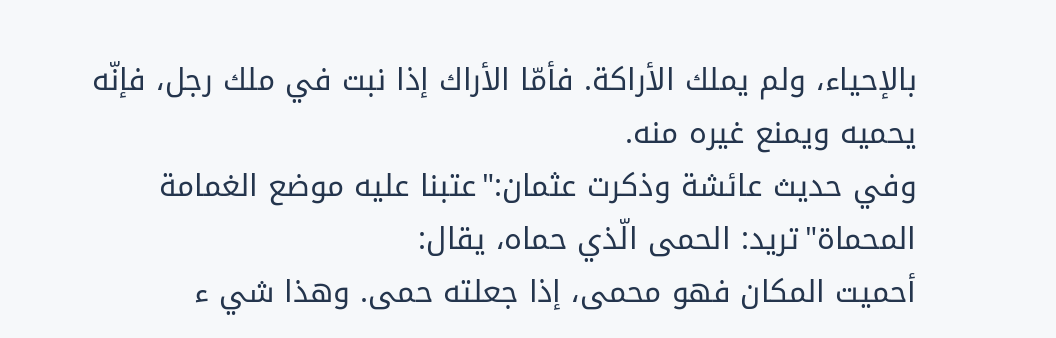بالإحياء، ولم يملك الأراكة. فأمّا الأراك إذا نبت في ملك رجل، فإنّه يحميه ويمنع غيره منه.
وفي حديث عائشة وذكرت عثمان:"عتبنا عليه موضع الغمامة المحماة"تريد: الحمى الّذي حماه، يقال:
أحميت المكان فهو محمى، إذا جعلته حمى. وهذا شي ء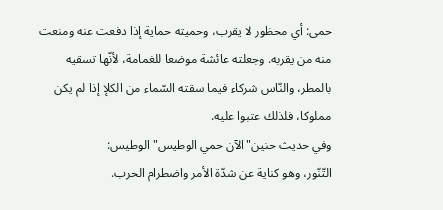حمى: أي محظور لا يقرب، وحميته حماية إذا دفعت عنه ومنعت منه من يقربه. وجعلته عائشة موضعا للغمامة، لأنّها تسقيه بالمطر، والنّاس شركاء فيما سقته السّماء من الكلإ إذا لم يكن مملوكا، فلذلك عتبوا عليه.
وفي حديث حنين"الآن حمي الوطيس"الوطيس:
التّنّور، وهو كناية عن شدّة الأمر واضطرام الحرب.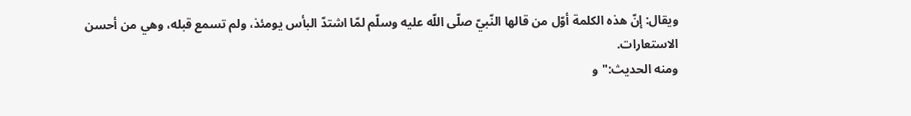ويقال: إنّ هذه الكلمة أوّل من قالها النّبيّ صلّى اللّه عليه وسلّم لمّا اشتدّ البأس يومئذ، ولم تسمع قبله، وهي من أحسن الاستعارات.
ومنه الحديث:"و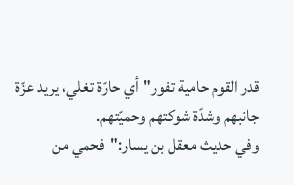قدر القوم حامية تفور"أي حارّة تغلي، يريد عزّة جانبهم وشدّة شوكتهم وحميّتهم.
وفي حديث معقل بن يسار:"فحمي من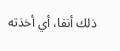ذلك أنفا، أي أخذته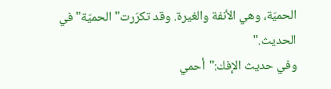الحميّة، وهي الأنفة والغيرة. وقد تكرّرت"الحميّة"في الحديث."
وفي حديث الإفك:"أحمي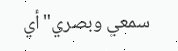سمعي وبصري"أي